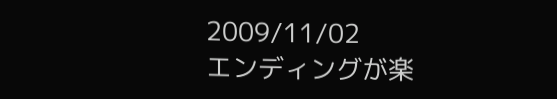2009/11/02
エンディングが楽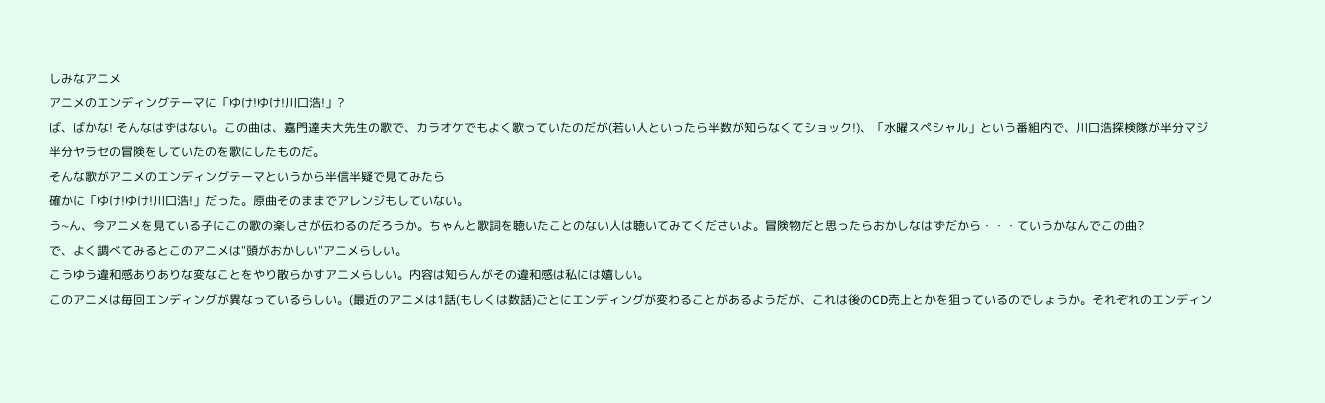しみなアニメ
アニメのエンディングテーマに「ゆけ!ゆけ!川口浩!」?
ば、ばかな! そんなはずはない。この曲は、嘉門達夫大先生の歌で、カラオケでもよく歌っていたのだが(若い人といったら半数が知らなくてショック!)、「水曜スペシャル」という番組内で、川口浩探検隊が半分マジ半分ヤラセの冒険をしていたのを歌にしたものだ。
そんな歌がアニメのエンディングテーマというから半信半疑で見てみたら
確かに「ゆけ!ゆけ!川口浩!」だった。原曲そのままでアレンジもしていない。
う~ん、今アニメを見ている子にこの歌の楽しさが伝わるのだろうか。ちゃんと歌詞を聴いたことのない人は聴いてみてくださいよ。冒険物だと思ったらおかしなはずだから・・・ていうかなんでこの曲?
で、よく調べてみるとこのアニメは"頭がおかしい"アニメらしい。
こうゆう違和感ありありな変なことをやり散らかすアニメらしい。内容は知らんがその違和感は私には嬉しい。
このアニメは毎回エンディングが異なっているらしい。(最近のアニメは1話(もしくは数話)ごとにエンディングが変わることがあるようだが、これは後のCD売上とかを狙っているのでしょうか。それぞれのエンディン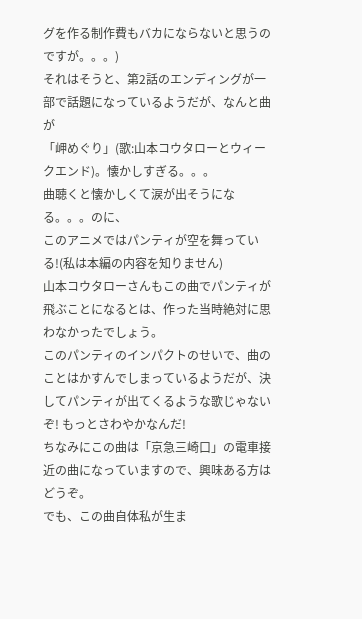グを作る制作費もバカにならないと思うのですが。。。)
それはそうと、第2話のエンディングが一部で話題になっているようだが、なんと曲が
「岬めぐり」(歌:山本コウタローとウィークエンド)。懐かしすぎる。。。
曲聴くと懐かしくて涙が出そうになる。。。のに、
このアニメではパンティが空を舞っている!(私は本編の内容を知りません)
山本コウタローさんもこの曲でパンティが飛ぶことになるとは、作った当時絶対に思わなかったでしょう。
このパンティのインパクトのせいで、曲のことはかすんでしまっているようだが、決してパンティが出てくるような歌じゃないぞ! もっとさわやかなんだ!
ちなみにこの曲は「京急三崎口」の電車接近の曲になっていますので、興味ある方はどうぞ。
でも、この曲自体私が生ま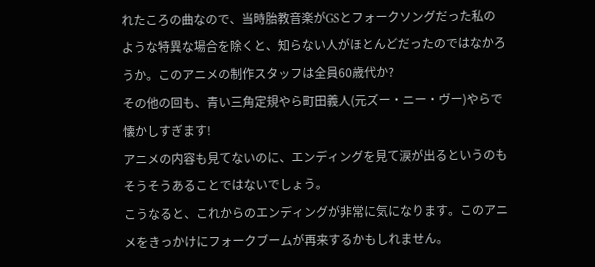れたころの曲なので、当時胎教音楽がGSとフォークソングだった私のような特異な場合を除くと、知らない人がほとんどだったのではなかろうか。このアニメの制作スタッフは全員60歳代か?
その他の回も、青い三角定規やら町田義人(元ズー・ニー・ヴー)やらで懐かしすぎます!
アニメの内容も見てないのに、エンディングを見て涙が出るというのもそうそうあることではないでしょう。
こうなると、これからのエンディングが非常に気になります。このアニメをきっかけにフォークブームが再来するかもしれません。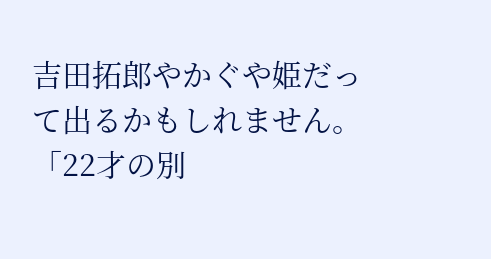吉田拓郎やかぐや姫だって出るかもしれません。「22才の別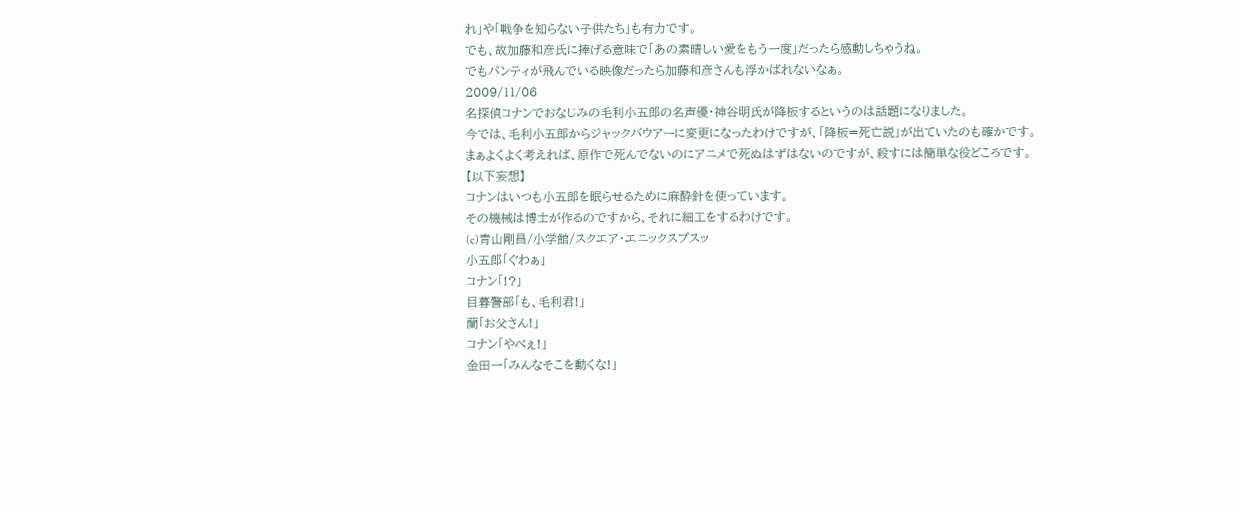れ」や「戦争を知らない子供たち」も有力です。
でも、故加藤和彦氏に捧げる意味で「あの素晴しい愛をもう一度」だったら感動しちゃうね。
でもパンティが飛んでいる映像だったら加藤和彦さんも浮かばれないなぁ。
2009/11/06
名探偵コナンでおなじみの毛利小五郎の名声優・神谷明氏が降板するというのは話題になりました。
今では、毛利小五郎からジャックバウアーに変更になったわけですが、「降板=死亡説」が出ていたのも確かです。
まぁよくよく考えれば、原作で死んでないのにアニメで死ぬはずはないのですが、殺すには簡単な役どころです。
【以下妄想】
コナンはいつも小五郎を眠らせるために麻酔針を使っています。
その機械は博士が作るのですから、それに細工をするわけです。
(c)青山剛昌/小学館/スクエア・エニックスプスッ
小五郎「ぐわぁ」
コナン「!?」
目暮警部「も、毛利君!」
蘭「お父さん!」
コナン「やべぇ!」
金田一「みんなそこを動くな!」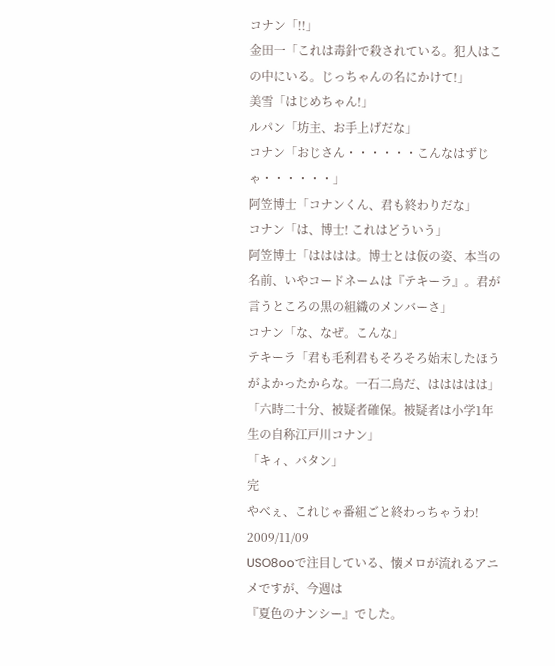コナン「!!」
金田一「これは毒針で殺されている。犯人はこの中にいる。じっちゃんの名にかけて!」
美雪「はじめちゃん!」
ルパン「坊主、お手上げだな」
コナン「おじさん・・・・・・こんなはずじゃ・・・・・・」
阿笠博士「コナンくん、君も終わりだな」
コナン「は、博士! これはどういう」
阿笠博士「はははは。博士とは仮の姿、本当の名前、いやコードネームは『テキーラ』。君が言うところの黒の組織のメンバーさ」
コナン「な、なぜ。こんな」
テキーラ「君も毛利君もそろそろ始末したほうがよかったからな。一石二鳥だ、ははははは」
「六時二十分、被疑者確保。被疑者は小学1年生の自称江戸川コナン」
「キィ、バタン」
完
やべぇ、これじゃ番組ごと終わっちゃうわ!
2009/11/09
USO8ooで注目している、懐メロが流れるアニメですが、今週は
『夏色のナンシー』でした。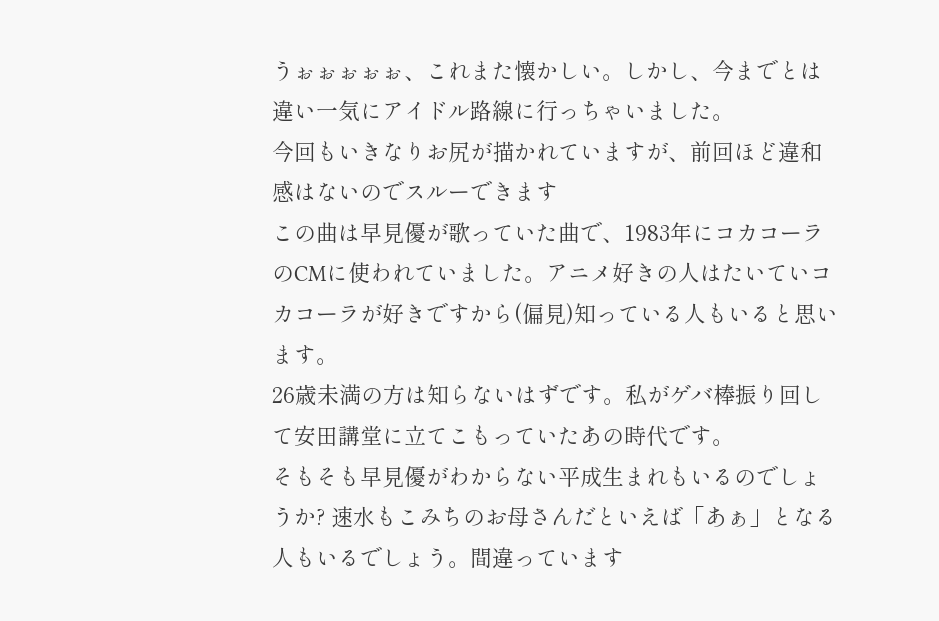うぉぉぉぉぉ、これまた懐かしい。しかし、今までとは違い一気にアイドル路線に行っちゃいました。
今回もいきなりお尻が描かれていますが、前回ほど違和感はないのでスルーできます
この曲は早見優が歌っていた曲で、1983年にコカコーラのCMに使われていました。アニメ好きの人はたいていコカコーラが好きですから(偏見)知っている人もいると思います。
26歳未満の方は知らないはずです。私がゲバ棒振り回して安田講堂に立てこもっていたあの時代です。
そもそも早見優がわからない平成生まれもいるのでしょうか? 速水もこみちのお母さんだといえば「あぁ」となる人もいるでしょう。間違っています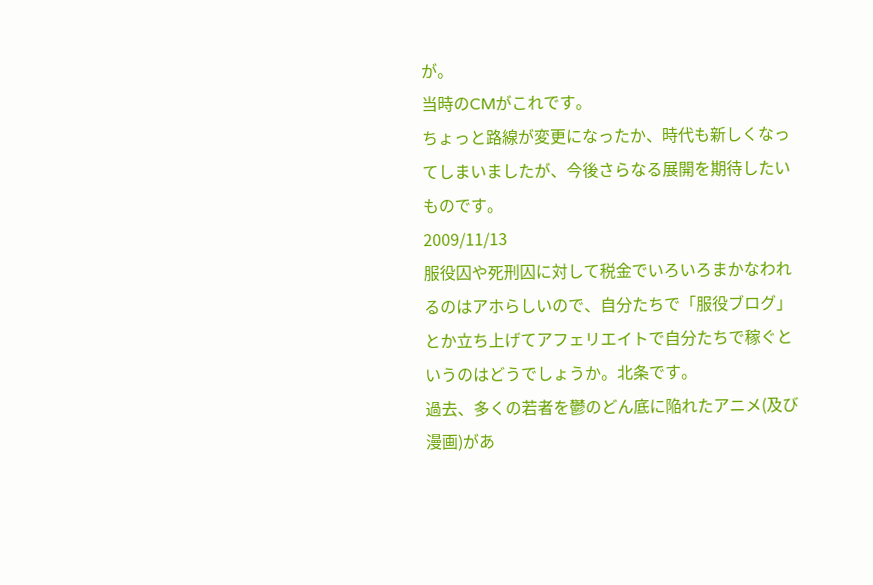が。
当時のCMがこれです。
ちょっと路線が変更になったか、時代も新しくなってしまいましたが、今後さらなる展開を期待したいものです。
2009/11/13
服役囚や死刑囚に対して税金でいろいろまかなわれるのはアホらしいので、自分たちで「服役ブログ」とか立ち上げてアフェリエイトで自分たちで稼ぐというのはどうでしょうか。北条です。
過去、多くの若者を鬱のどん底に陥れたアニメ(及び漫画)があ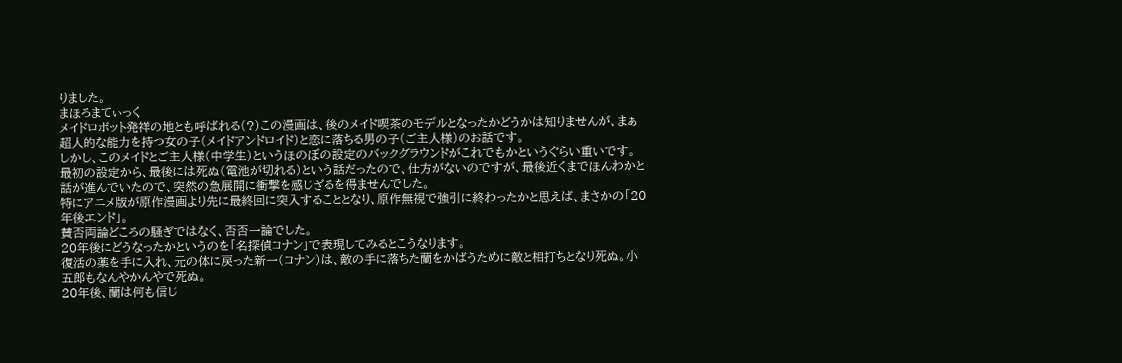りました。
まほろまてぃっく
メイドロボット発祥の地とも呼ばれる(?)この漫画は、後のメイド喫茶のモデルとなったかどうかは知りませんが、まぁ超人的な能力を持つ女の子(メイドアンドロイド)と恋に落ちる男の子(ご主人様)のお話です。
しかし、このメイドとご主人様(中学生)というほのぼの設定のバックグラウンドがこれでもかというぐらい重いです。
最初の設定から、最後には死ぬ(電池が切れる)という話だったので、仕方がないのですが、最後近くまでほんわかと話が進んでいたので、突然の急展開に衝撃を感じざるを得ませんでした。
特にアニメ版が原作漫画より先に最終回に突入することとなり、原作無視で強引に終わったかと思えば、まさかの「20年後エンド」。
賛否両論どころの騒ぎではなく、否否一論でした。
20年後にどうなったかというのを「名探偵コナン」で表現してみるとこうなります。
復活の薬を手に入れ、元の体に戻った新一(コナン)は、敵の手に落ちた蘭をかばうために敵と相打ちとなり死ぬ。小五郎もなんやかんやで死ぬ。
20年後、蘭は何も信じ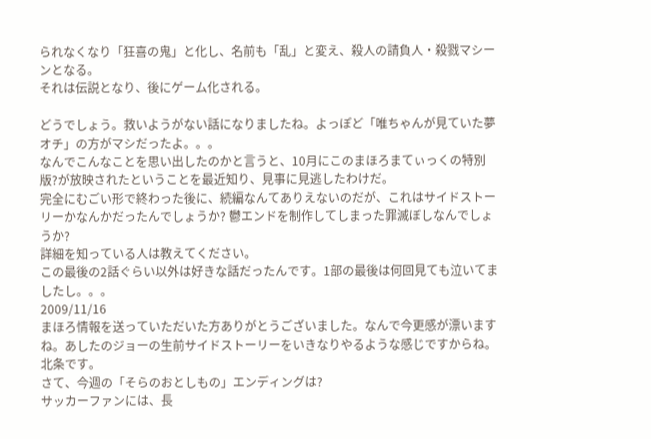られなくなり「狂喜の鬼」と化し、名前も「乱」と変え、殺人の請負人・殺戮マシーンとなる。
それは伝説となり、後にゲーム化される。

どうでしょう。救いようがない話になりましたね。よっぽど「唯ちゃんが見ていた夢オチ」の方がマシだったよ。。。
なんでこんなことを思い出したのかと言うと、10月にこのまほろまてぃっくの特別版?が放映されたということを最近知り、見事に見逃したわけだ。
完全にむごい形で終わった後に、続編なんてありえないのだが、これはサイドストーリーかなんかだったんでしょうか? 鬱エンドを制作してしまった罪滅ぼしなんでしょうか?
詳細を知っている人は教えてください。
この最後の2話ぐらい以外は好きな話だったんです。1部の最後は何回見ても泣いてましたし。。。
2009/11/16
まほろ情報を送っていただいた方ありがとうございました。なんで今更感が漂いますね。あしたのジョーの生前サイドストーリーをいきなりやるような感じですからね。北条です。
さて、今週の「そらのおとしもの」エンディングは?
サッカーファンには、長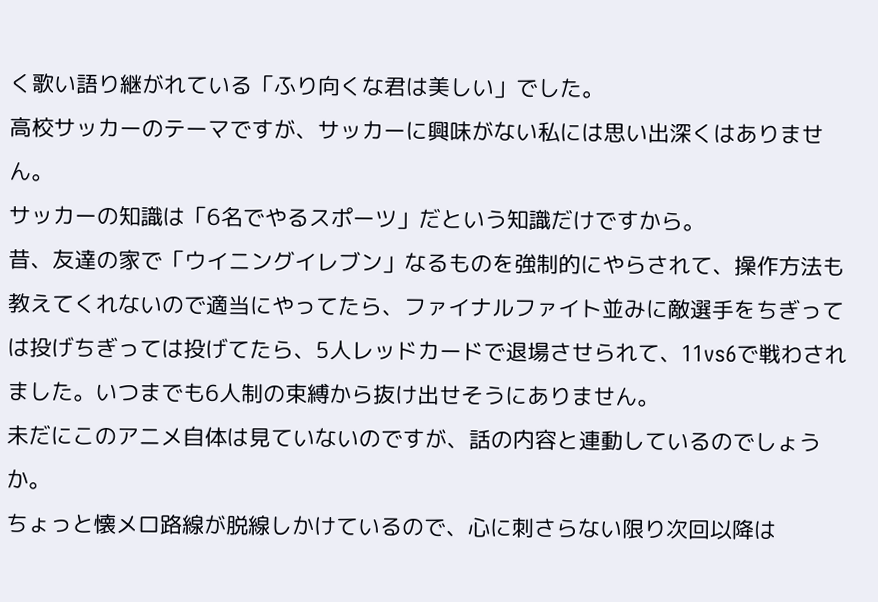く歌い語り継がれている「ふり向くな君は美しい」でした。
高校サッカーのテーマですが、サッカーに興味がない私には思い出深くはありません。
サッカーの知識は「6名でやるスポーツ」だという知識だけですから。
昔、友達の家で「ウイニングイレブン」なるものを強制的にやらされて、操作方法も教えてくれないので適当にやってたら、ファイナルファイト並みに敵選手をちぎっては投げちぎっては投げてたら、5人レッドカードで退場させられて、11vs6で戦わされました。いつまでも6人制の束縛から抜け出せそうにありません。
未だにこのアニメ自体は見ていないのですが、話の内容と連動しているのでしょうか。
ちょっと懐メロ路線が脱線しかけているので、心に刺さらない限り次回以降は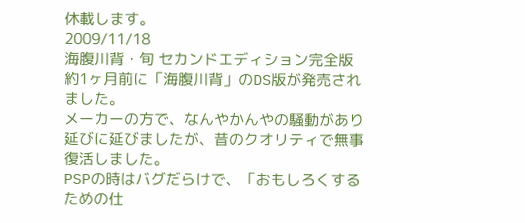休載します。
2009/11/18
海腹川背・旬 セカンドエディション完全版
約1ヶ月前に「海腹川背」のDS版が発売されました。
メーカーの方で、なんやかんやの騒動があり延びに延びましたが、昔のクオリティで無事復活しました。
PSPの時はバグだらけで、「おもしろくするための仕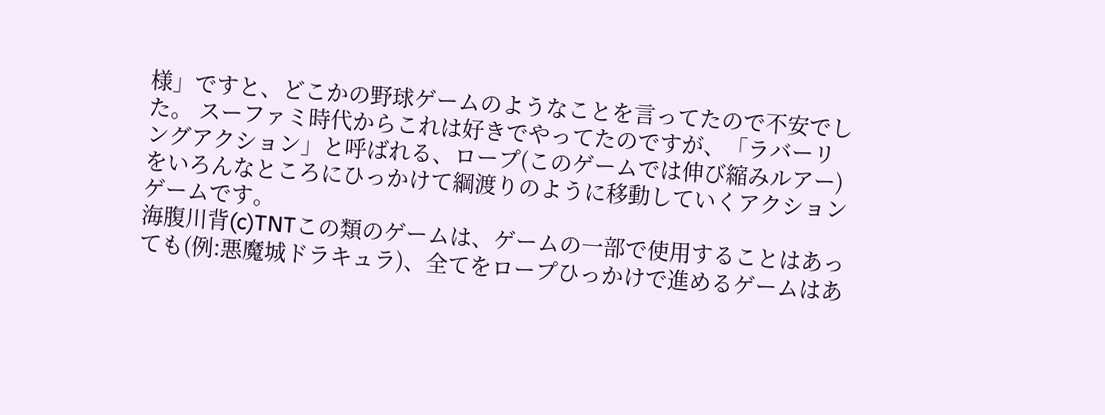様」ですと、どこかの野球ゲームのようなことを言ってたので不安でした。 スーファミ時代からこれは好きでやってたのですが、「ラバーリングアクション」と呼ばれる、ロープ(このゲームでは伸び縮みルアー)をいろんなところにひっかけて綱渡りのように移動していくアクションゲームです。
海腹川背(c)TNTこの類のゲームは、ゲームの一部で使用することはあっても(例:悪魔城ドラキュラ)、全てをロープひっかけで進めるゲームはあ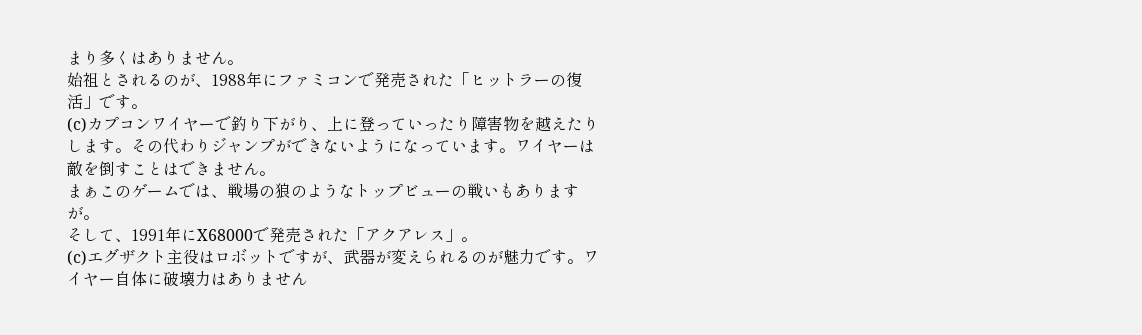まり多くはありません。
始祖とされるのが、1988年にファミコンで発売された「ヒットラーの復活」です。
(c)カプコンワイヤーで釣り下がり、上に登っていったり障害物を越えたりします。その代わりジャンプができないようになっています。ワイヤーは敵を倒すことはできません。
まぁこのゲームでは、戦場の狼のようなトップビューの戦いもありますが。
そして、1991年にX68000で発売された「アクアレス」。
(c)エグザクト主役はロボットですが、武器が変えられるのが魅力です。ワイヤー自体に破壊力はありません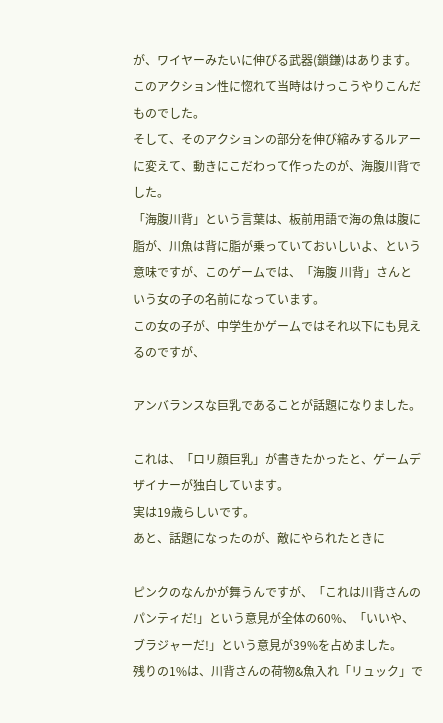が、ワイヤーみたいに伸びる武器(鎖鎌)はあります。
このアクション性に惚れて当時はけっこうやりこんだものでした。
そして、そのアクションの部分を伸び縮みするルアーに変えて、動きにこだわって作ったのが、海腹川背でした。
「海腹川背」という言葉は、板前用語で海の魚は腹に脂が、川魚は背に脂が乗っていておいしいよ、という意味ですが、このゲームでは、「海腹 川背」さんという女の子の名前になっています。
この女の子が、中学生かゲームではそれ以下にも見えるのですが、

アンバランスな巨乳であることが話題になりました。

これは、「ロリ顔巨乳」が書きたかったと、ゲームデザイナーが独白しています。
実は19歳らしいです。
あと、話題になったのが、敵にやられたときに

ピンクのなんかが舞うんですが、「これは川背さんのパンティだ!」という意見が全体の60%、「いいや、ブラジャーだ!」という意見が39%を占めました。
残りの1%は、川背さんの荷物&魚入れ「リュック」で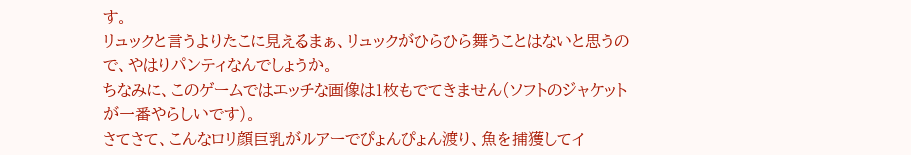す。
リュックと言うよりたこに見えるまぁ、リュックがひらひら舞うことはないと思うので、やはりパンティなんでしょうか。
ちなみに、このゲームではエッチな画像は1枚もでてきません(ソフトのジャケットが一番やらしいです)。
さてさて、こんなロリ顔巨乳がルアーでぴょんぴょん渡り、魚を捕獲してイ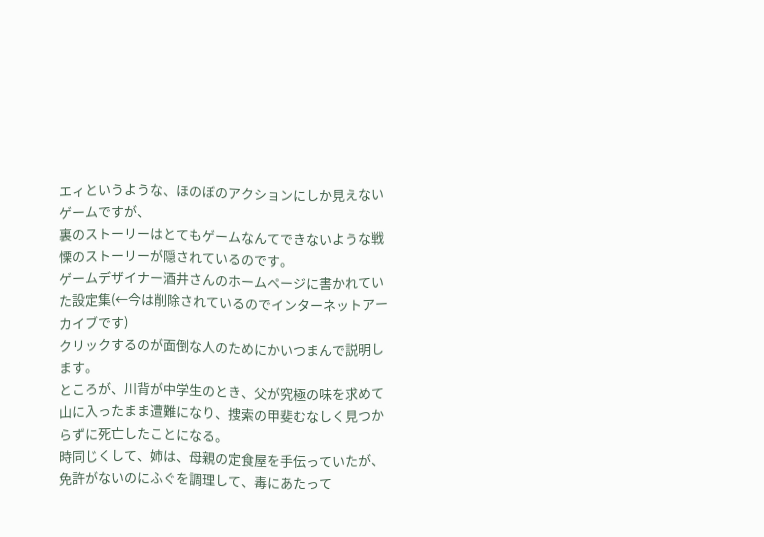エィというような、ほのぼのアクションにしか見えないゲームですが、
裏のストーリーはとてもゲームなんてできないような戦慄のストーリーが隠されているのです。
ゲームデザイナー酒井さんのホームページに書かれていた設定集(←今は削除されているのでインターネットアーカイブです)
クリックするのが面倒な人のためにかいつまんで説明します。
ところが、川背が中学生のとき、父が究極の味を求めて山に入ったまま遭難になり、捜索の甲斐むなしく見つからずに死亡したことになる。
時同じくして、姉は、母親の定食屋を手伝っていたが、免許がないのにふぐを調理して、毒にあたって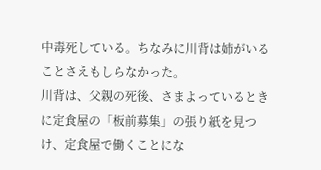中毒死している。ちなみに川背は姉がいることさえもしらなかった。
川背は、父親の死後、さまよっているときに定食屋の「板前募集」の張り紙を見つけ、定食屋で働くことにな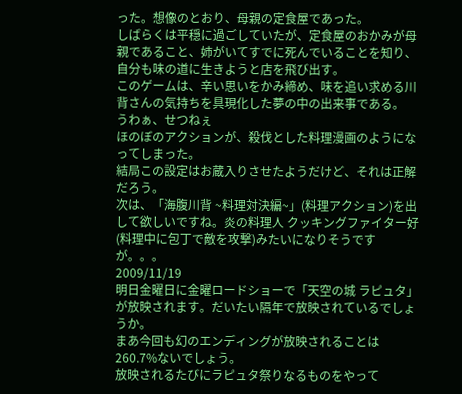った。想像のとおり、母親の定食屋であった。
しばらくは平穏に過ごしていたが、定食屋のおかみが母親であること、姉がいてすでに死んでいることを知り、自分も味の道に生きようと店を飛び出す。
このゲームは、辛い思いをかみ締め、味を追い求める川背さんの気持ちを具現化した夢の中の出来事である。
うわぁ、せつねぇ
ほのぼのアクションが、殺伐とした料理漫画のようになってしまった。
結局この設定はお蔵入りさせたようだけど、それは正解だろう。
次は、「海腹川背 ~料理対決編~」(料理アクション)を出して欲しいですね。炎の料理人 クッキングファイター好(料理中に包丁で敵を攻撃)みたいになりそうですが。。。
2009/11/19
明日金曜日に金曜ロードショーで「天空の城 ラピュタ」が放映されます。だいたい隔年で放映されているでしょうか。
まあ今回も幻のエンディングが放映されることは260.7%ないでしょう。
放映されるたびにラピュタ祭りなるものをやって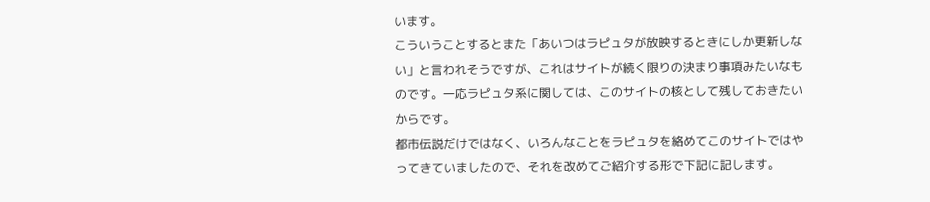います。
こういうことするとまた「あいつはラピュタが放映するときにしか更新しない」と言われそうですが、これはサイトが続く限りの決まり事項みたいなものです。一応ラピュタ系に関しては、このサイトの核として残しておきたいからです。
都市伝説だけではなく、いろんなことをラピュタを絡めてこのサイトではやってきていましたので、それを改めてご紹介する形で下記に記します。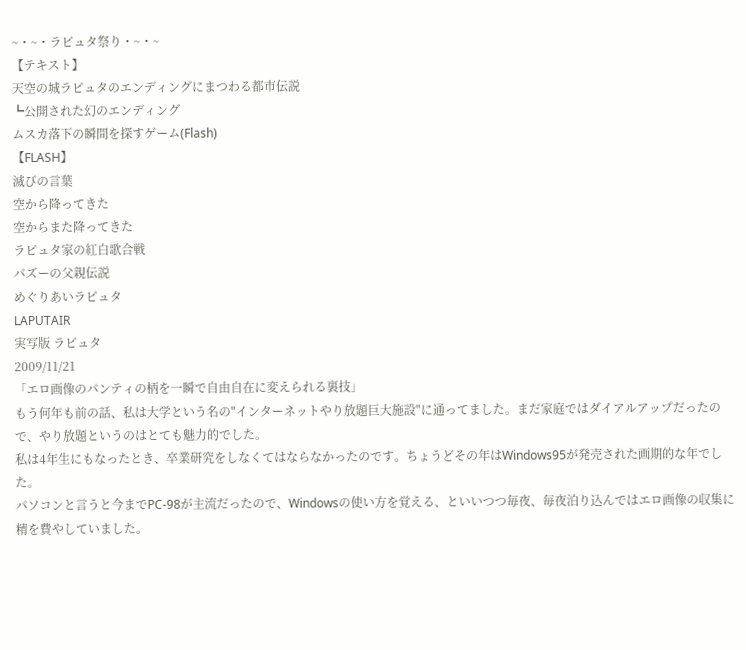~・~・ラピュタ祭り・~・~
【テキスト】
天空の城ラピュタのエンディングにまつわる都市伝説
┗公開された幻のエンディング
ムスカ落下の瞬間を探すゲーム(Flash)
【FLASH】
滅びの言葉
空から降ってきた
空からまた降ってきた
ラピュタ家の紅白歌合戦
パズーの父親伝説
めぐりあいラピュタ
LAPUTAIR
実写版 ラピュタ
2009/11/21
「エロ画像のパンティの柄を一瞬で自由自在に変えられる裏技」
もう何年も前の話、私は大学という名の"インターネットやり放題巨大施設"に通ってました。まだ家庭ではダイアルアップだったので、やり放題というのはとても魅力的でした。
私は4年生にもなったとき、卒業研究をしなくてはならなかったのです。ちょうどその年はWindows95が発売された画期的な年でした。
パソコンと言うと今までPC-98が主流だったので、Windowsの使い方を覚える、といいつつ毎夜、毎夜泊り込んではエロ画像の収集に精を費やしていました。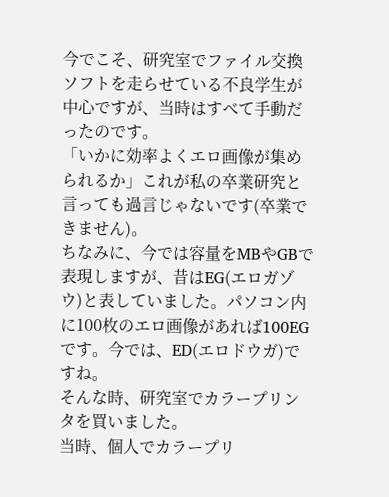今でこそ、研究室でファイル交換ソフトを走らせている不良学生が中心ですが、当時はすべて手動だったのです。
「いかに効率よくエロ画像が集められるか」これが私の卒業研究と言っても過言じゃないです(卒業できません)。
ちなみに、今では容量をMBやGBで表現しますが、昔はEG(エロガゾウ)と表していました。パソコン内に100枚のエロ画像があれば100EGです。今では、ED(エロドウガ)ですね。
そんな時、研究室でカラープリンタを買いました。
当時、個人でカラープリ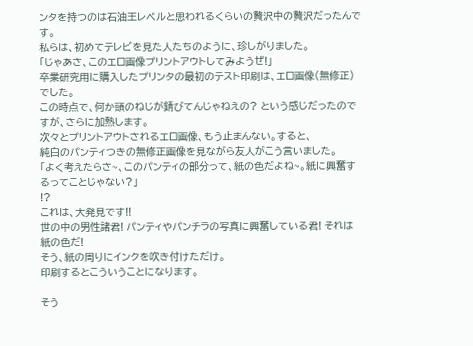ンタを持つのは石油王レベルと思われるくらいの贅沢中の贅沢だったんです。
私らは、初めてテレビを見た人たちのように、珍しがりました。
「じゃあさ、このエロ画像プリントアウトしてみようぜ!」
卒業研究用に購入したプリンタの最初のテスト印刷は、エロ画像(無修正)でした。
この時点で、何か頭のねじが錆びてんじゃねえの? という感じだったのですが、さらに加熱します。
次々とプリントアウトされるエロ画像、もう止まんない。すると、
純白のパンティつきの無修正画像を見ながら友人がこう言いました。
「よく考えたらさ~、このパンティの部分って、紙の色だよね~。紙に興奮するってことじゃない?」
!?
これは、大発見です!!
世の中の男性諸君! パンティやパンチラの写真に興奮している君! それは紙の色だ!
そう、紙の周りにインクを吹き付けただけ。
印刷するとこういうことになります。

そう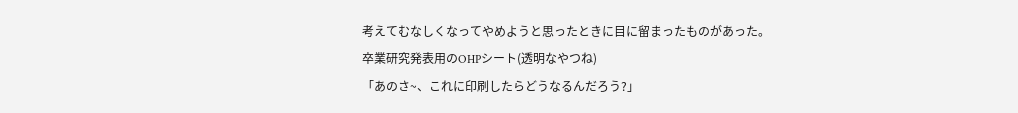考えてむなしくなってやめようと思ったときに目に留まったものがあった。
卒業研究発表用のOHPシート(透明なやつね)
「あのさ~、これに印刷したらどうなるんだろう?」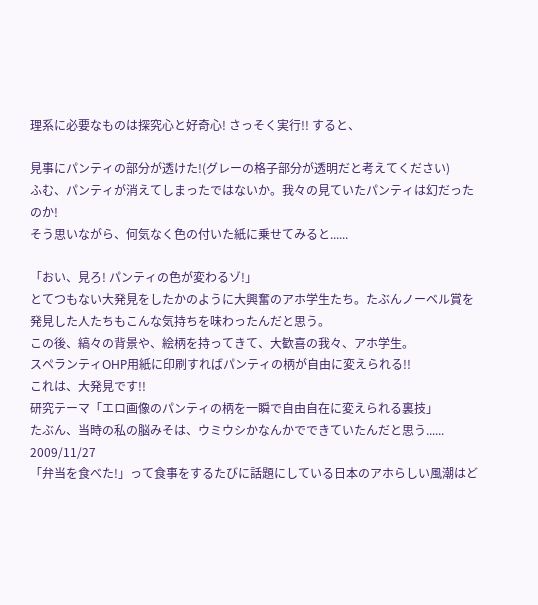理系に必要なものは探究心と好奇心! さっそく実行!! すると、

見事にパンティの部分が透けた!(グレーの格子部分が透明だと考えてください)
ふむ、パンティが消えてしまったではないか。我々の見ていたパンティは幻だったのか!
そう思いながら、何気なく色の付いた紙に乗せてみると......

「おい、見ろ! パンティの色が変わるゾ!」
とてつもない大発見をしたかのように大興奮のアホ学生たち。たぶんノーベル賞を発見した人たちもこんな気持ちを味わったんだと思う。
この後、縞々の背景や、絵柄を持ってきて、大歓喜の我々、アホ学生。
スペランティOHP用紙に印刷すればパンティの柄が自由に変えられる!!
これは、大発見です!!
研究テーマ「エロ画像のパンティの柄を一瞬で自由自在に変えられる裏技」
たぶん、当時の私の脳みそは、ウミウシかなんかでできていたんだと思う......
2009/11/27
「弁当を食べた!」って食事をするたびに話題にしている日本のアホらしい風潮はど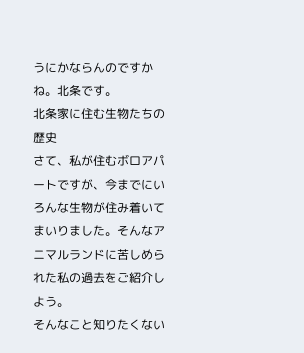うにかならんのですかね。北条です。
北条家に住む生物たちの歴史
さて、私が住むボロアパートですが、今までにいろんな生物が住み着いてまいりました。そんなアニマルランドに苦しめられた私の過去をご紹介しよう。
そんなこと知りたくない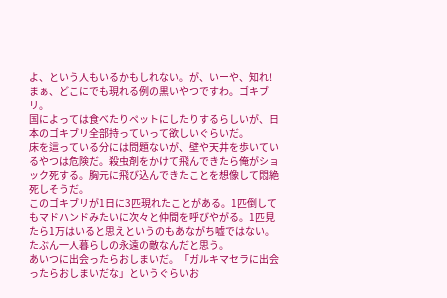よ、という人もいるかもしれない。が、いーや、知れ!
まぁ、どこにでも現れる例の黒いやつですわ。ゴキブリ。
国によっては食べたりペットにしたりするらしいが、日本のゴキブリ全部持っていって欲しいぐらいだ。
床を這っている分には問題ないが、壁や天井を歩いているやつは危険だ。殺虫剤をかけて飛んできたら俺がショック死する。胸元に飛び込んできたことを想像して悶絶死しそうだ。
このゴキブリが1日に3匹現れたことがある。1匹倒してもマドハンドみたいに次々と仲間を呼びやがる。1匹見たら1万はいると思えというのもあながち嘘ではない。
たぶん一人暮らしの永遠の敵なんだと思う。
あいつに出会ったらおしまいだ。「ガルキマセラに出会ったらおしまいだな」というぐらいお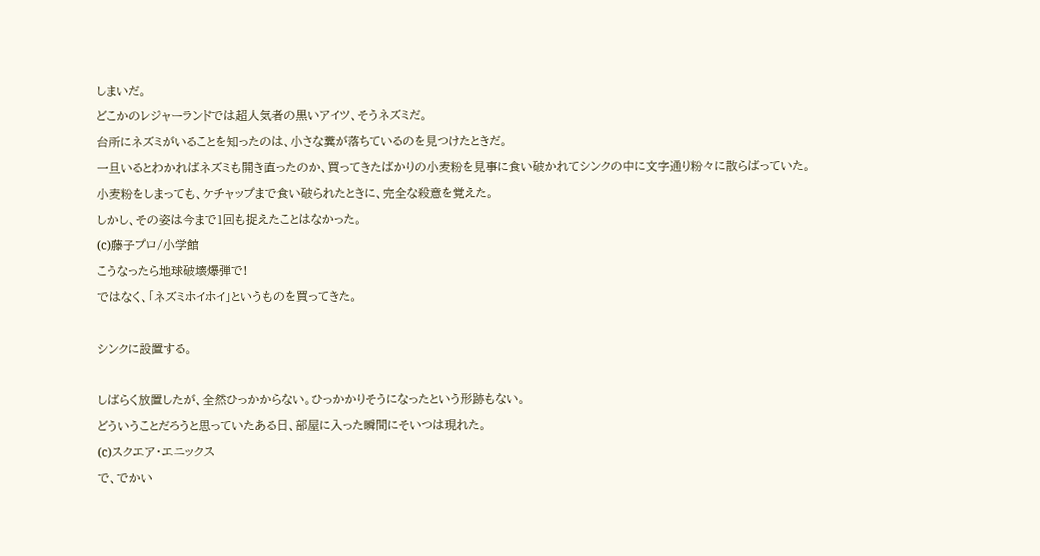しまいだ。
どこかのレジャーランドでは超人気者の黒いアイツ、そうネズミだ。
台所にネズミがいることを知ったのは、小さな糞が落ちているのを見つけたときだ。
一旦いるとわかればネズミも開き直ったのか、買ってきたばかりの小麦粉を見事に食い破かれてシンクの中に文字通り粉々に散らばっていた。
小麦粉をしまっても、ケチャップまで食い破られたときに、完全な殺意を覚えた。
しかし、その姿は今まで1回も捉えたことはなかった。
(c)藤子プロ/小学館
こうなったら地球破壊爆弾で!
ではなく、「ネズミホイホイ」というものを買ってきた。

シンクに設置する。

しばらく放置したが、全然ひっかからない。ひっかかりそうになったという形跡もない。
どういうことだろうと思っていたある日、部屋に入った瞬間にそいつは現れた。
(c)スクエア・エニックス
で、でかい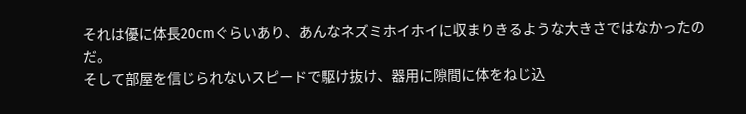それは優に体長20cmぐらいあり、あんなネズミホイホイに収まりきるような大きさではなかったのだ。
そして部屋を信じられないスピードで駆け抜け、器用に隙間に体をねじ込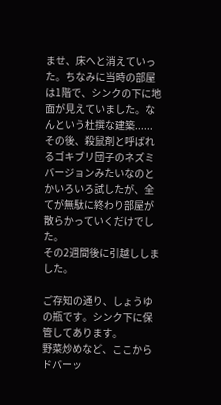ませ、床へと消えていった。ちなみに当時の部屋は1階で、シンクの下に地面が見えていました。なんという杜撰な建築......
その後、殺鼠剤と呼ばれるゴキブリ団子のネズミバージョンみたいなのとかいろいろ試したが、全てが無駄に終わり部屋が散らかっていくだけでした。
その2週間後に引越ししました。

ご存知の通り、しょうゆの瓶です。シンク下に保管してあります。
野菜炒めなど、ここからドバーッ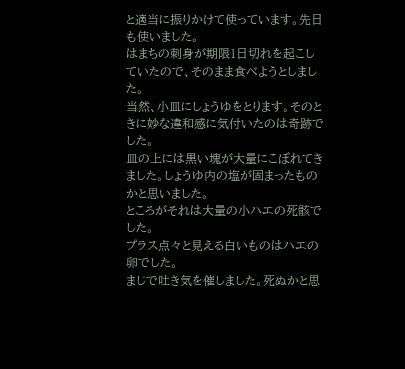と適当に振りかけて使っています。先日も使いました。
はまちの刺身が期限1日切れを起こしていたので、そのまま食べようとしました。
当然、小皿にしょうゆをとります。そのときに妙な違和感に気付いたのは奇跡でした。
皿の上には黒い塊が大量にこぼれてきました。しょうゆ内の塩が固まったものかと思いました。
ところがそれは大量の小ハエの死骸でした。
プラス点々と見える白いものはハエの卵でした。
まじで吐き気を催しました。死ぬかと思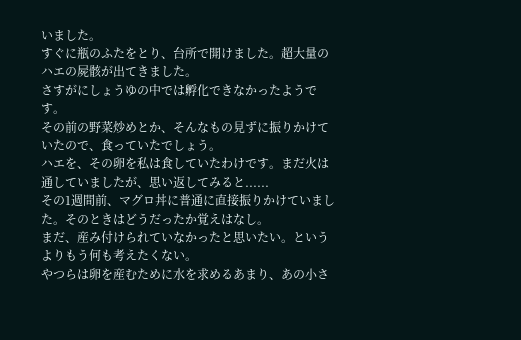いました。
すぐに瓶のふたをとり、台所で開けました。超大量のハエの屍骸が出てきました。
さすがにしょうゆの中では孵化できなかったようです。
その前の野菜炒めとか、そんなもの見ずに振りかけていたので、食っていたでしょう。
ハエを、その卵を私は食していたわけです。まだ火は通していましたが、思い返してみると......
その1週間前、マグロ丼に普通に直接振りかけていました。そのときはどうだったか覚えはなし。
まだ、産み付けられていなかったと思いたい。というよりもう何も考えたくない。
やつらは卵を産むために水を求めるあまり、あの小さ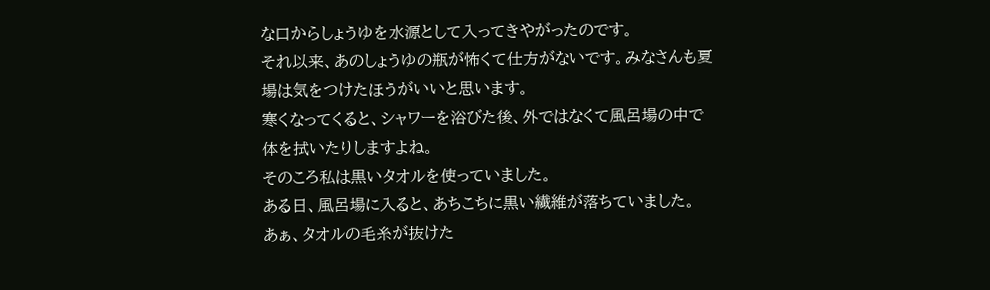な口からしょうゆを水源として入ってきやがったのです。
それ以来、あのしょうゆの瓶が怖くて仕方がないです。みなさんも夏場は気をつけたほうがいいと思います。
寒くなってくると、シャワーを浴びた後、外ではなくて風呂場の中で体を拭いたりしますよね。
そのころ私は黒いタオルを使っていました。
ある日、風呂場に入ると、あちこちに黒い繊維が落ちていました。
あぁ、タオルの毛糸が抜けた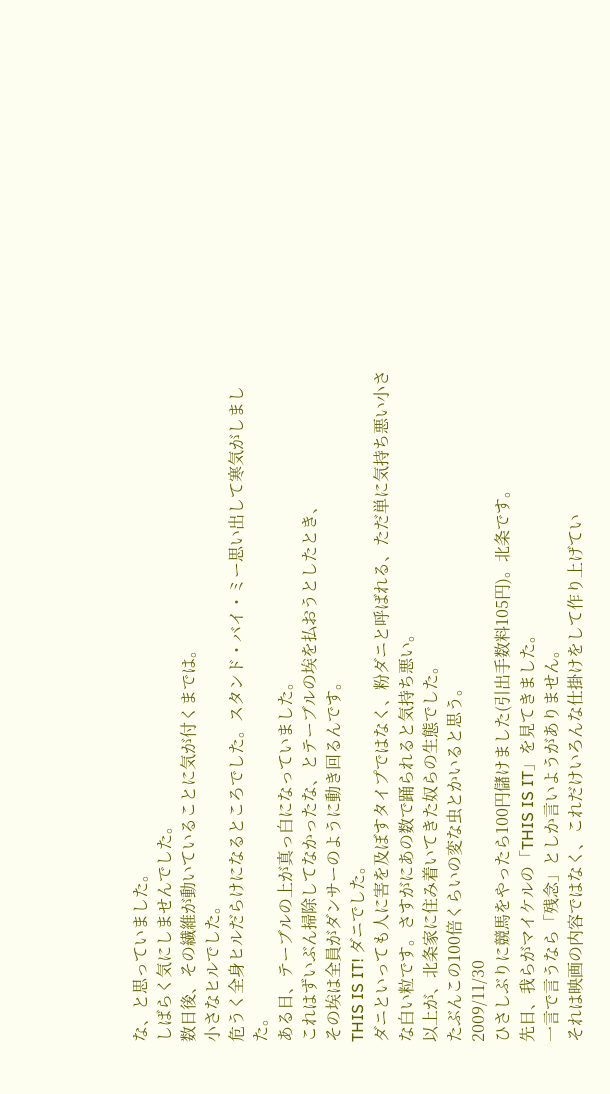な、と思っていました。
しばらく気にしませんでした。
数日後、その繊維が動いていることに気が付くまでは。
小さなヒルでした。
危うく全身ヒルだらけになるところでした。スタンド・バイ・ミー思い出して寒気がしました。
ある日、テーブルの上が真っ白になっていました。
これはずいぶん掃除してなかったな、とテーブルの埃を払おうとしたとき、
その埃は全員がダンサーのように動き回るんです。
THIS IS IT! ダニでした。
ダニといっても人に害を及ぼすタイプではなく、粉ダニと呼ばれる、ただ単に気持ち悪い小さな白い粒です。さすがにあの数で踊られると気持ち悪い。
以上が、北条家に住み着いてきた奴らの生態でした。
たぶんこの100倍くらいの変な虫とかいると思う。
2009/11/30
ひさしぶりに競馬をやったら100円儲けました(引出手数料105円)。北条です。
先日、我らがマイケルの「THIS IS IT」を見てきました。
一言で言うなら「残念」としか言いようがありません。
それは映画の内容ではなく、これだけいろんな仕掛けをして作り上げてい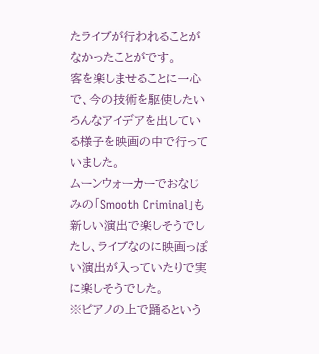たライブが行われることがなかったことがです。
客を楽しませることに一心で、今の技術を駆使したいろんなアイデアを出している様子を映画の中で行っていました。
ムーンウォーカーでおなじみの「Smooth Criminal」も新しい演出で楽しそうでしたし、ライブなのに映画っぽい演出が入っていたりで実に楽しそうでした。
※ピアノの上で踊るという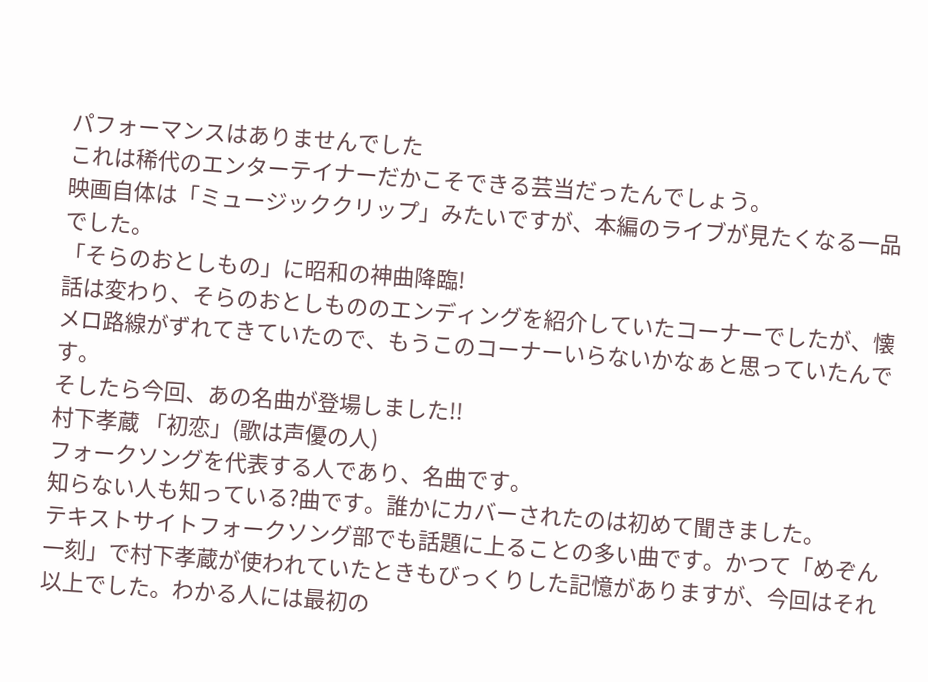パフォーマンスはありませんでした
これは稀代のエンターテイナーだかこそできる芸当だったんでしょう。
映画自体は「ミュージッククリップ」みたいですが、本編のライブが見たくなる一品でした。
「そらのおとしもの」に昭和の神曲降臨!
話は変わり、そらのおとしもののエンディングを紹介していたコーナーでしたが、懐メロ路線がずれてきていたので、もうこのコーナーいらないかなぁと思っていたんです。
そしたら今回、あの名曲が登場しました!!
村下孝蔵 「初恋」(歌は声優の人)
フォークソングを代表する人であり、名曲です。
知らない人も知っている?曲です。誰かにカバーされたのは初めて聞きました。
テキストサイトフォークソング部でも話題に上ることの多い曲です。かつて「めぞん一刻」で村下孝蔵が使われていたときもびっくりした記憶がありますが、今回はそれ以上でした。わかる人には最初の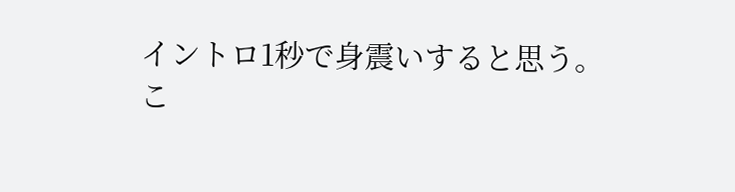イントロ1秒で身震いすると思う。
こ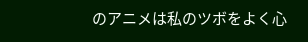のアニメは私のツボをよく心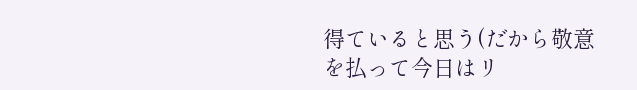得ていると思う(だから敬意を払って今日はリ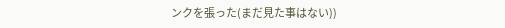ンクを張った(まだ見た事はない))